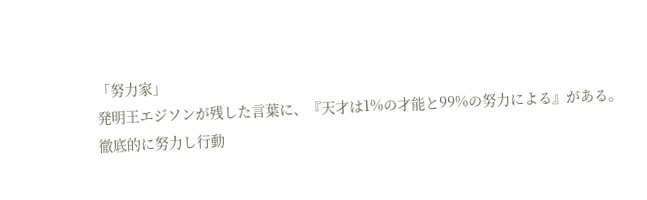「努力家」
発明王エジソンが残した言葉に、『天才は1%の才能と99%の努力による』がある。
徹底的に努力し行動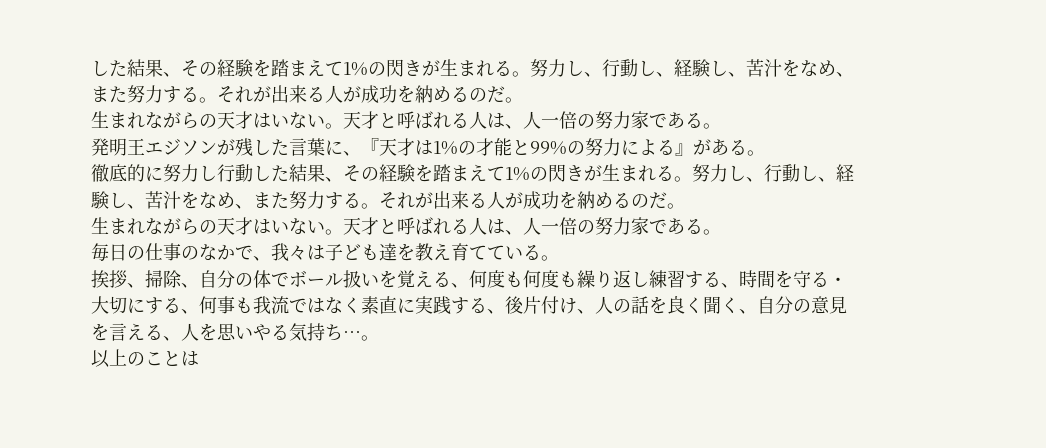した結果、その経験を踏まえて1%の閃きが生まれる。努力し、行動し、経験し、苦汁をなめ、また努力する。それが出来る人が成功を納めるのだ。
生まれながらの天才はいない。天才と呼ばれる人は、人一倍の努力家である。
発明王エジソンが残した言葉に、『天才は1%の才能と99%の努力による』がある。
徹底的に努力し行動した結果、その経験を踏まえて1%の閃きが生まれる。努力し、行動し、経験し、苦汁をなめ、また努力する。それが出来る人が成功を納めるのだ。
生まれながらの天才はいない。天才と呼ばれる人は、人一倍の努力家である。
毎日の仕事のなかで、我々は子ども達を教え育てている。
挨拶、掃除、自分の体でボール扱いを覚える、何度も何度も繰り返し練習する、時間を守る・大切にする、何事も我流ではなく素直に実践する、後片付け、人の話を良く聞く、自分の意見を言える、人を思いやる気持ち…。
以上のことは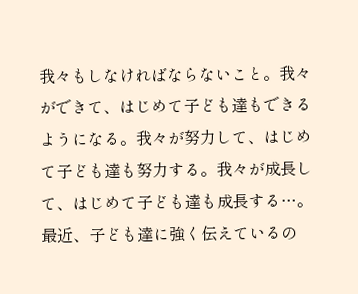我々もしなければならないこと。我々ができて、はじめて子ども達もできるようになる。我々が努力して、はじめて子ども達も努力する。我々が成長して、はじめて子ども達も成長する…。
最近、子ども達に強く伝えているの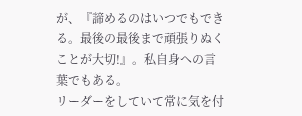が、『諦めるのはいつでもできる。最後の最後まで頑張りぬくことが大切!』。私自身への言葉でもある。
リーダーをしていて常に気を付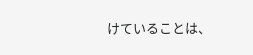けていることは、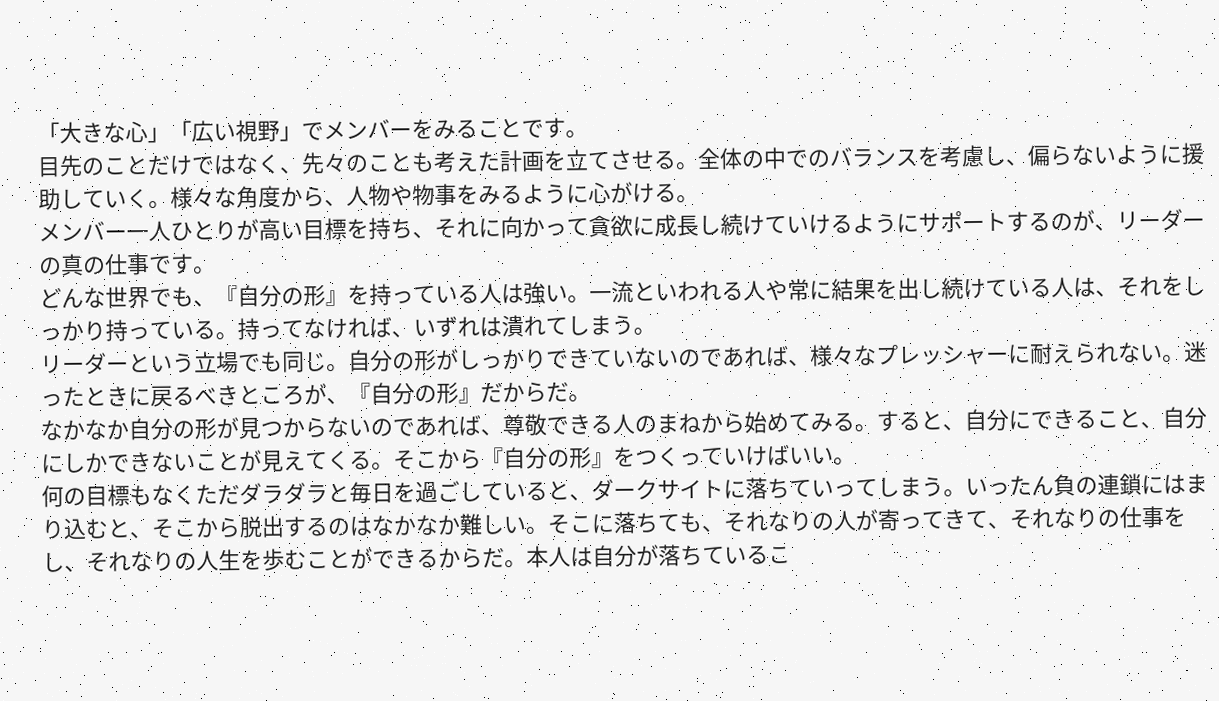「大きな心」「広い視野」でメンバーをみることです。
目先のことだけではなく、先々のことも考えた計画を立てさせる。全体の中でのバランスを考慮し、偏らないように援助していく。様々な角度から、人物や物事をみるように心がける。
メンバー一人ひとりが高い目標を持ち、それに向かって貪欲に成長し続けていけるようにサポートするのが、リーダーの真の仕事です。
どんな世界でも、『自分の形』を持っている人は強い。一流といわれる人や常に結果を出し続けている人は、それをしっかり持っている。持ってなければ、いずれは潰れてしまう。
リーダーという立場でも同じ。自分の形がしっかりできていないのであれば、様々なプレッシャーに耐えられない。迷ったときに戻るべきところが、『自分の形』だからだ。
なかなか自分の形が見つからないのであれば、尊敬できる人のまねから始めてみる。すると、自分にできること、自分にしかできないことが見えてくる。そこから『自分の形』をつくっていけばいい。
何の目標もなくただダラダラと毎日を過ごしていると、ダークサイトに落ちていってしまう。いったん負の連鎖にはまり込むと、そこから脱出するのはなかなか難しい。そこに落ちても、それなりの人が寄ってきて、それなりの仕事をし、それなりの人生を歩むことができるからだ。本人は自分が落ちているこ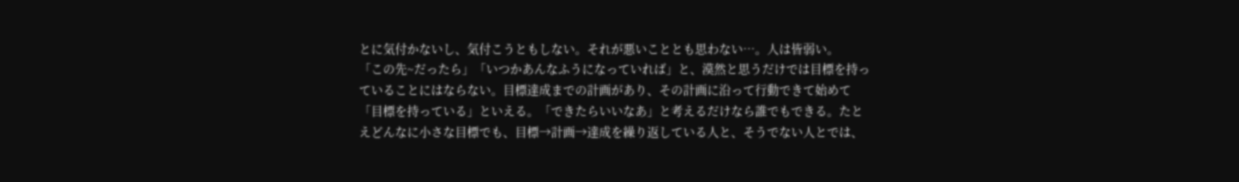とに気付かないし、気付こうともしない。それが悪いこととも思わない…。人は皆弱い。
「この先~だったら」「いつかあんなふうになっていれば」と、漠然と思うだけでは目標を持っていることにはならない。目標達成までの計画があり、その計画に沿って行動できて始めて「目標を持っている」といえる。「できたらいいなあ」と考えるだけなら誰でもできる。たとえどんなに小さな目標でも、目標→計画→達成を繰り返している人と、そうでない人とでは、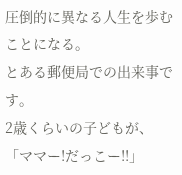圧倒的に異なる人生を歩むことになる。
とある郵便局での出来事です。
2歳くらいの子どもが、「ママー!だっこー!!」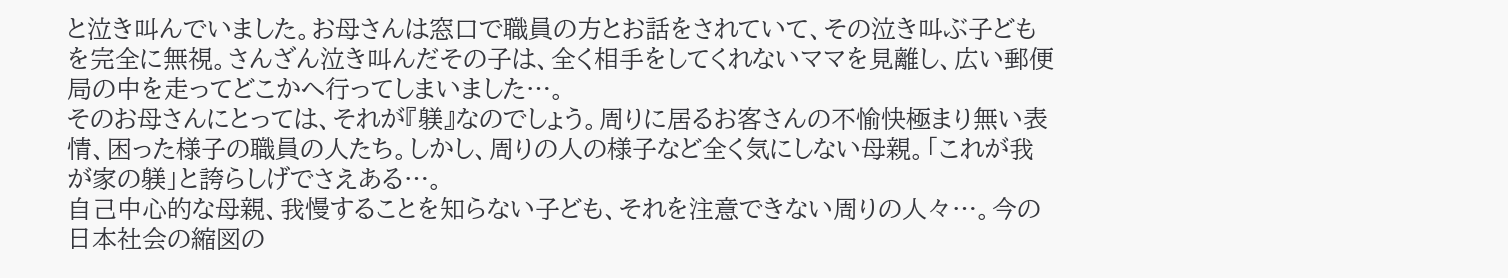と泣き叫んでいました。お母さんは窓口で職員の方とお話をされていて、その泣き叫ぶ子どもを完全に無視。さんざん泣き叫んだその子は、全く相手をしてくれないママを見離し、広い郵便局の中を走ってどこかへ行ってしまいました…。
そのお母さんにとっては、それが『躾』なのでしょう。周りに居るお客さんの不愉快極まり無い表情、困った様子の職員の人たち。しかし、周りの人の様子など全く気にしない母親。「これが我が家の躾」と誇らしげでさえある…。
自己中心的な母親、我慢することを知らない子ども、それを注意できない周りの人々…。今の日本社会の縮図の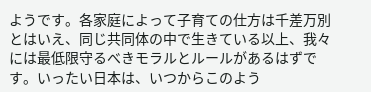ようです。各家庭によって子育ての仕方は千差万別とはいえ、同じ共同体の中で生きている以上、我々には最低限守るべきモラルとルールがあるはずです。いったい日本は、いつからこのよう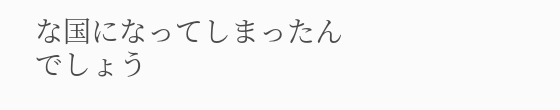な国になってしまったんでしょう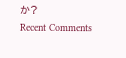か?
Recent Comments